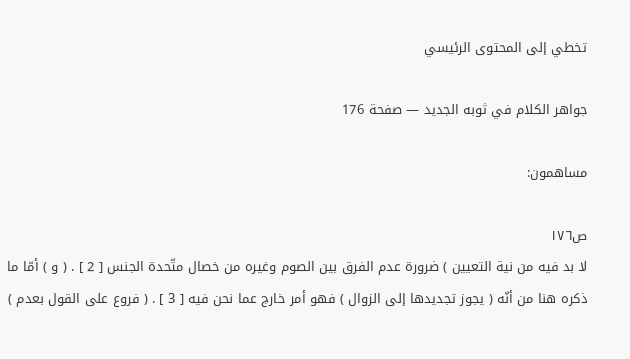تخطي إلى المحتوى الرئيسي

جواهر الكلام في ثوبه الجديد — صفحة 176

مساهمون:

ص١٧٦
لا بد فيه من نية التعيين ) ضرورة عدم الفرق بين الصوم وغيره من خصال متّحدة الجنس [ 2 ] . ( و ) أمّا ما ذكره هنا من أنّه ( يجوز تجديدها إلى الزوال ) فهو أمر خارج عما نحن فيه [ 3 ] . ( فروع على القول بعدم )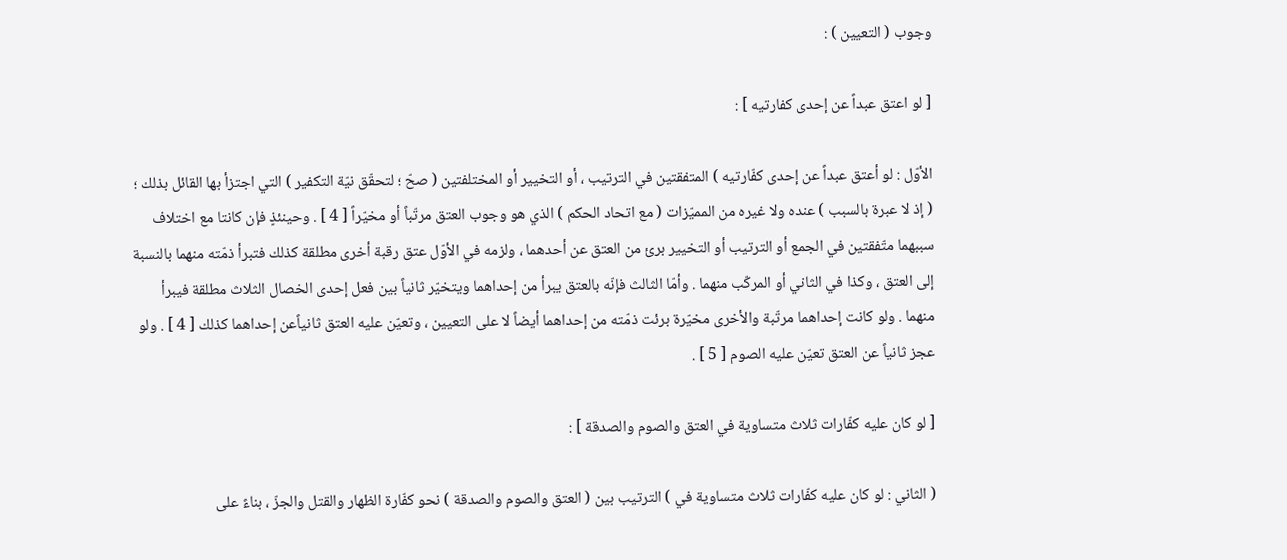وجوب ( التعيين ) :

[ لو اعتق عبداً عن إحدى كفارتيه ] :

الأوّل : لو أعتق عبداً عن إحدى كفّارتيه ) المتفقتين في الترتيب ، أو التخيير أو المختلفتين ( صحّ ؛ لتحقّق نيّة التكفير ) التي اجتزأ بها القائل بذلك ؛ ( إذ لا عبرة بالسبب ) عنده ولا غيره من المميّزات ( مع اتحاد الحكم ) الذي هو وجوب العتق مرتّباً أو مخيّراً [ 4 ] . وحينئذٍ فإن كانتا مع اختلاف سببهما متّفقتين في الجمع أو الترتيب أو التخيير برئ من العتق عن أحدهما ، ولزمه في الأوّل عتق رقبة أخرى مطلقة كذلك فتبرأ ذمّته منهما بالنسبة إلى العتق ، وكذا في الثاني أو المركّب منهما . وأمّا الثالث فإنّه بالعتق يبرأ من إحداهما ويتخيّر ثانياً بين فعل إحدى الخصال الثلاث مطلقة فيبرأ منهما . ولو كانت إحداهما مرتّبة والأخرى مخيّرة برئت ذمّته من إحداهما أيضاً لا على التعيين ، وتعيّن عليه العتق ثانياًعن إحداهما كذلك [ 4 ] . ولو عجز ثانياً عن العتق تعيّن عليه الصوم [ 5 ] .

[ لو كان عليه كفّارات ثلاث متساوية في العتق والصوم والصدقة ] :

( الثاني : لو كان عليه كفّارات ثلاث متساوية في ) الترتيب بين ( العتق والصوم والصدقة ) نحو كفّارة الظهار والقتل والجزّ ، بناءً على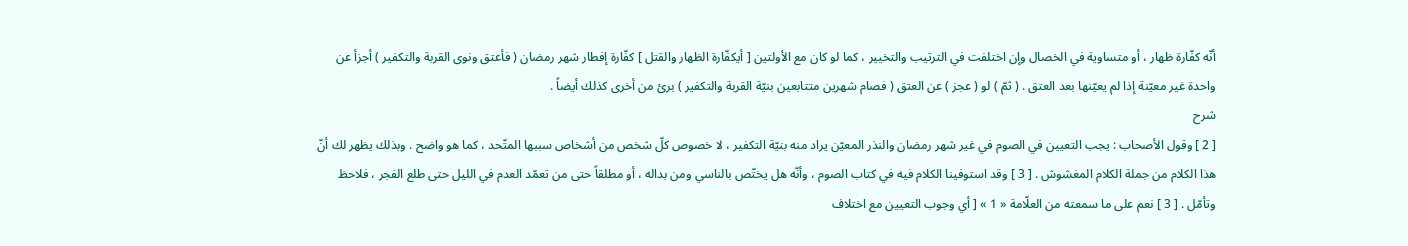أنّه كفّارة ظهار ، أو متساوية في الخصال وإن اختلفت في الترتيب والتخيير ، كما لو كان مع الأولتين [ أيكفّارة الظهار والقتل ] كفّارة إفطار شهر رمضان ( فأعتق ونوى القربة والتكفير ) أجزأ عن واحدة غير معيّنة إذا لم يعيّنها بعد العتق . ( ثمّ ) لو ( عجز ) عن العتق ( فصام شهرين متتابعين بنيّة القربة والتكفير ) برئ من أخرى كذلك أيضاً .
شرح
[ 2 ] وقول الأصحاب : يجب التعيين في الصوم في غير شهر رمضان والنذر المعيّن يراد منه بنيّة التكفير ، لا خصوص كلّ شخص من أشخاص سببها المتّحد ، كما هو واضح . وبذلك يظهر لك أنّ هذا الكلام من جملة الكلام المغشوش . [ 3 ] وقد استوفينا الكلام فيه في كتاب الصوم ، وأنّه هل يختّص بالناسي ومن بداله ، أو مطلقاً حتى من تعمّد العدم في الليل حتى طلع الفجر ، فلاحظ وتأمّل . [ 3 ] نعم على ما سمعته من العلّامة « 1 » [ أي وجوب التعيين مع اختلاف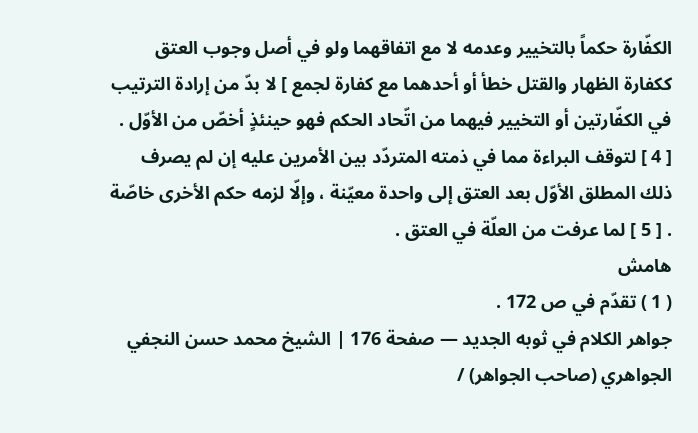الكفّارة حكماً بالتخيير وعدمه لا مع اتفاقهما ولو في أصل وجوب العتق ككفارة الظهار والقتل خطأ أو أحدهما مع كفارة لجمع ] لا بدّ من إرادة الترتيب في الكفّارتين أو التخيير فيهما من اتّحاد الحكم فهو حينئذٍ أخصّ من الأوّل . [ 4 ] لتوقف البراءة مما في ذمته المتردّد بين الأمرين عليه إن لم يصرف ذلك المطلق الأوّل بعد العتق إلى واحدة معيّنة ، وإلّا لزمه حكم الأخرى خاصّة . [ 5 ] لما عرفت من العلّة في العتق .
هامش
( 1 ) تقدّم في ص 172 .
جواهر الكلام في ثوبه الجديد — صفحة 176 | الشيخ محمد حسن النجفي الجواهري (صاحب الجواهر) /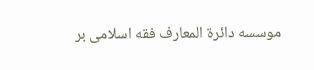موسسه دائرة المعارف فقه اسلامى بر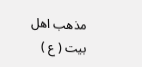مذهب اهل بيت ( ع )